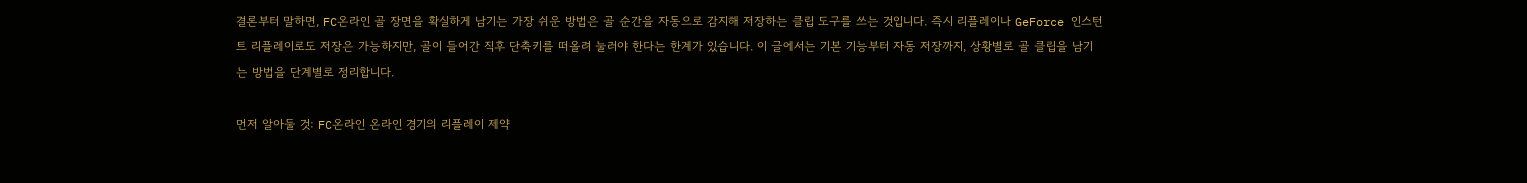결론부터 말하면, FC온라인 골 장면을 확실하게 남기는 가장 쉬운 방법은 골 순간을 자동으로 감지해 저장하는 클립 도구를 쓰는 것입니다. 즉시 리플레이나 GeForce 인스턴트 리플레이로도 저장은 가능하지만, 골이 들어간 직후 단축키를 떠올려 눌러야 한다는 한계가 있습니다. 이 글에서는 기본 기능부터 자동 저장까지, 상황별로 골 클립을 남기는 방법을 단계별로 정리합니다.

먼저 알아둘 것: FC온라인 온라인 경기의 리플레이 제약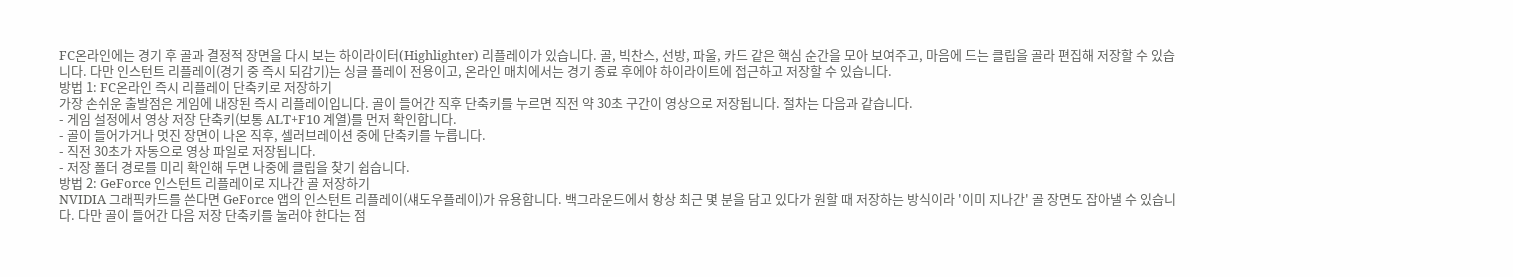FC온라인에는 경기 후 골과 결정적 장면을 다시 보는 하이라이터(Highlighter) 리플레이가 있습니다. 골, 빅찬스, 선방, 파울, 카드 같은 핵심 순간을 모아 보여주고, 마음에 드는 클립을 골라 편집해 저장할 수 있습니다. 다만 인스턴트 리플레이(경기 중 즉시 되감기)는 싱글 플레이 전용이고, 온라인 매치에서는 경기 종료 후에야 하이라이트에 접근하고 저장할 수 있습니다.
방법 1: FC온라인 즉시 리플레이 단축키로 저장하기
가장 손쉬운 출발점은 게임에 내장된 즉시 리플레이입니다. 골이 들어간 직후 단축키를 누르면 직전 약 30초 구간이 영상으로 저장됩니다. 절차는 다음과 같습니다.
- 게임 설정에서 영상 저장 단축키(보통 ALT+F10 계열)를 먼저 확인합니다.
- 골이 들어가거나 멋진 장면이 나온 직후, 셀러브레이션 중에 단축키를 누릅니다.
- 직전 30초가 자동으로 영상 파일로 저장됩니다.
- 저장 폴더 경로를 미리 확인해 두면 나중에 클립을 찾기 쉽습니다.
방법 2: GeForce 인스턴트 리플레이로 지나간 골 저장하기
NVIDIA 그래픽카드를 쓴다면 GeForce 앱의 인스턴트 리플레이(섀도우플레이)가 유용합니다. 백그라운드에서 항상 최근 몇 분을 담고 있다가 원할 때 저장하는 방식이라 '이미 지나간' 골 장면도 잡아낼 수 있습니다. 다만 골이 들어간 다음 저장 단축키를 눌러야 한다는 점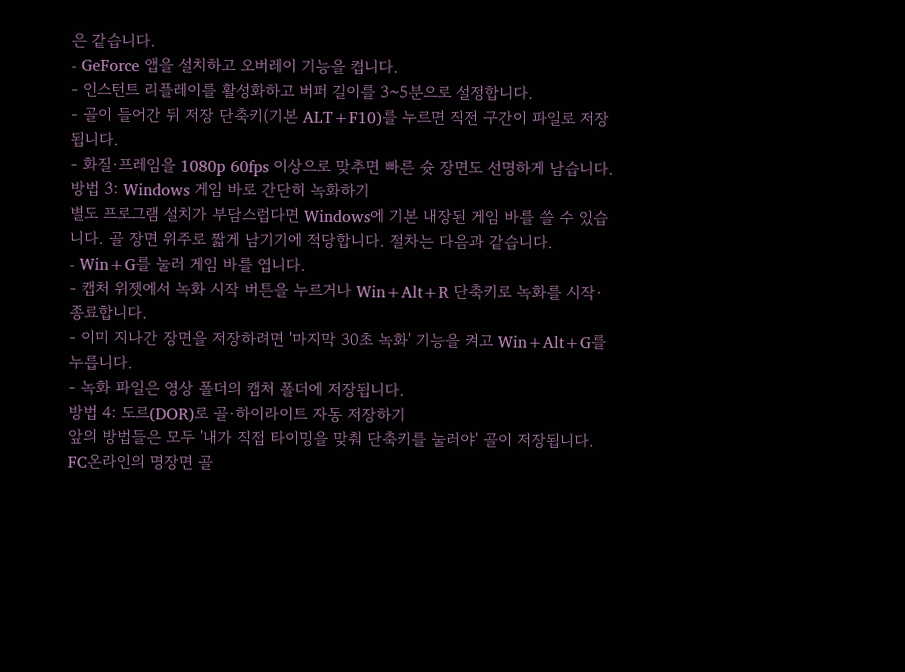은 같습니다.
- GeForce 앱을 설치하고 오버레이 기능을 켭니다.
- 인스턴트 리플레이를 활성화하고 버퍼 길이를 3~5분으로 설정합니다.
- 골이 들어간 뒤 저장 단축키(기본 ALT+F10)를 누르면 직전 구간이 파일로 저장됩니다.
- 화질·프레임을 1080p 60fps 이상으로 맞추면 빠른 슛 장면도 선명하게 남습니다.
방법 3: Windows 게임 바로 간단히 녹화하기
별도 프로그램 설치가 부담스럽다면 Windows에 기본 내장된 게임 바를 쓸 수 있습니다. 골 장면 위주로 짧게 남기기에 적당합니다. 절차는 다음과 같습니다.
- Win+G를 눌러 게임 바를 엽니다.
- 캡처 위젯에서 녹화 시작 버튼을 누르거나 Win+Alt+R 단축키로 녹화를 시작·종료합니다.
- 이미 지나간 장면을 저장하려면 '마지막 30초 녹화' 기능을 켜고 Win+Alt+G를 누릅니다.
- 녹화 파일은 영상 폴더의 캡처 폴더에 저장됩니다.
방법 4: 도르(DOR)로 골·하이라이트 자동 저장하기
앞의 방법들은 모두 '내가 직접 타이밍을 맞춰 단축키를 눌러야' 골이 저장됩니다. FC온라인의 명장면 골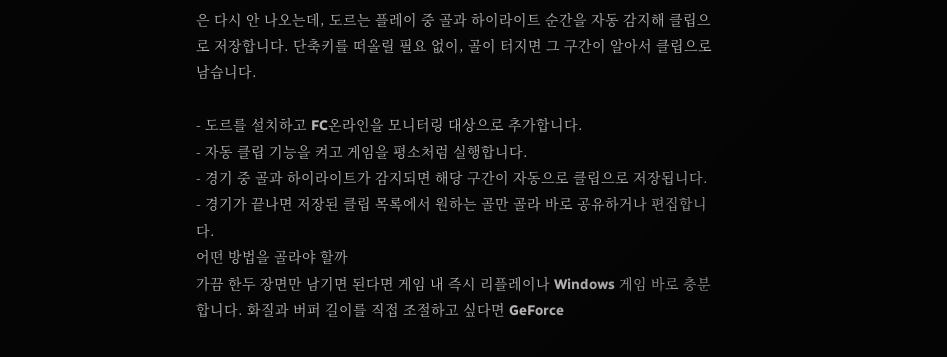은 다시 안 나오는데, 도르는 플레이 중 골과 하이라이트 순간을 자동 감지해 클립으로 저장합니다. 단축키를 떠올릴 필요 없이, 골이 터지면 그 구간이 알아서 클립으로 남습니다.

- 도르를 설치하고 FC온라인을 모니터링 대상으로 추가합니다.
- 자동 클립 기능을 켜고 게임을 평소처럼 실행합니다.
- 경기 중 골과 하이라이트가 감지되면 해당 구간이 자동으로 클립으로 저장됩니다.
- 경기가 끝나면 저장된 클립 목록에서 원하는 골만 골라 바로 공유하거나 편집합니다.
어떤 방법을 골라야 할까
가끔 한두 장면만 남기면 된다면 게임 내 즉시 리플레이나 Windows 게임 바로 충분합니다. 화질과 버퍼 길이를 직접 조절하고 싶다면 GeForce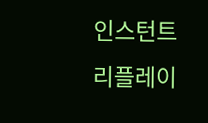인스턴트 리플레이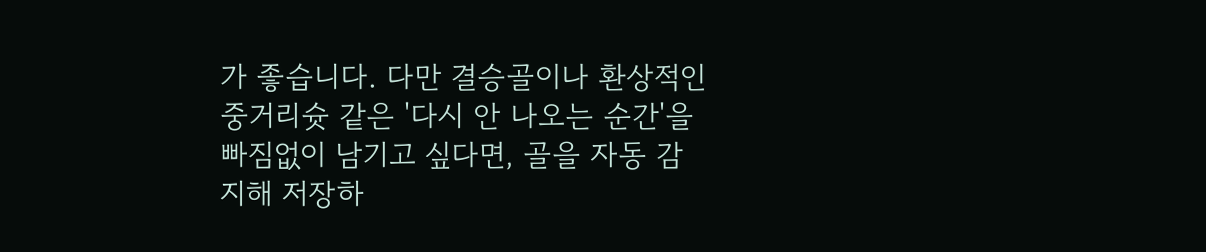가 좋습니다. 다만 결승골이나 환상적인 중거리슛 같은 '다시 안 나오는 순간'을 빠짐없이 남기고 싶다면, 골을 자동 감지해 저장하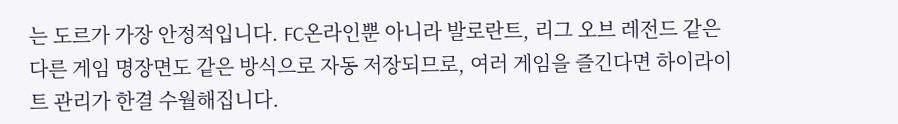는 도르가 가장 안정적입니다. FC온라인뿐 아니라 발로란트, 리그 오브 레전드 같은 다른 게임 명장면도 같은 방식으로 자동 저장되므로, 여러 게임을 즐긴다면 하이라이트 관리가 한결 수월해집니다.